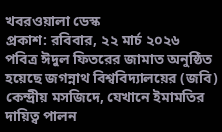খবরওয়ালা ডেস্ক
প্রকাশ: রবিবার, ২২ মার্চ ২০২৬
পবিত্র ঈদুল ফিতরের জামাত অনুষ্ঠিত হয়েছে জগন্নাথ বিশ্ববিদ্যালয়ের (জবি) কেন্দ্রীয় মসজিদে, যেখানে ইমামতির দায়িত্ব পালন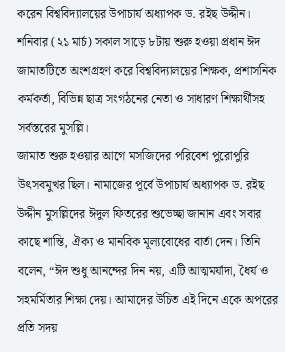করেন বিশ্ববিদ্যালয়ের উপাচার্য অধ্যাপক ড. রইছ উদ্দীন। শনিবার (২১ মার্চ) সকাল সাড়ে ৮টায় শুরু হওয়া প্রধান ঈদ জামাতটিতে অংশগ্রহণ করে বিশ্ববিদ্যালয়ের শিক্ষক, প্রশাসনিক কর্মকর্তা, বিভিন্ন ছাত্র সংগঠনের নেতা ও সাধারণ শিক্ষার্থীসহ সর্বস্তরের মুসল্লি।
জামাত শুরু হওয়ার আগে মসজিদের পরিবেশ পুরোপুরি উৎসবমুখর ছিল। নামাজের পূর্বে উপাচার্য অধ্যাপক ড. রইছ উদ্দীন মুসল্লিদের ঈদুল ফিতরের শুভেচ্ছা জানান এবং সবার কাছে শান্তি, ঐক্য ও মানবিক মূল্যবোধের বার্তা দেন। তিনি বলেন, “ঈদ শুধু আনন্দের দিন নয়, এটি আত্মমর্যাদা, ধৈর্য ও সহমর্মিতার শিক্ষা দেয়। আমাদের উচিত এই দিনে একে অপরের প্রতি সদয়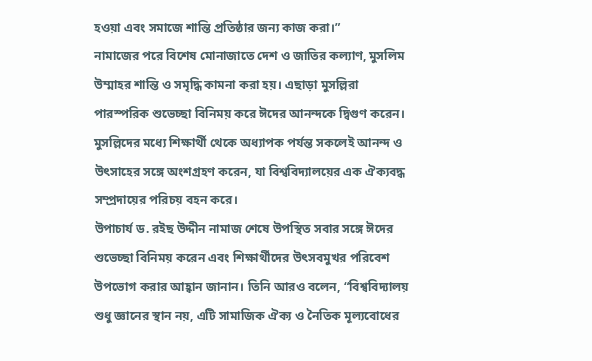হওয়া এবং সমাজে শান্তি প্রতিষ্ঠার জন্য কাজ করা।”
নামাজের পরে বিশেষ মোনাজাতে দেশ ও জাতির কল্যাণ, মুসলিম উম্মাহর শান্তি ও সমৃদ্ধি কামনা করা হয়। এছাড়া মুসল্লিরা পারস্পরিক শুভেচ্ছা বিনিময় করে ঈদের আনন্দকে দ্বিগুণ করেন। মুসল্লিদের মধ্যে শিক্ষার্থী থেকে অধ্যাপক পর্যন্ত সকলেই আনন্দ ও উৎসাহের সঙ্গে অংশগ্রহণ করেন, যা বিশ্ববিদ্যালয়ের এক ঐক্যবদ্ধ সম্প্রদায়ের পরিচয় বহন করে।
উপাচার্য ড. রইছ উদ্দীন নামাজ শেষে উপস্থিত সবার সঙ্গে ঈদের শুভেচ্ছা বিনিময় করেন এবং শিক্ষার্থীদের উৎসবমুখর পরিবেশ উপভোগ করার আহ্বান জানান। তিনি আরও বলেন, “বিশ্ববিদ্যালয় শুধু জ্ঞানের স্থান নয়, এটি সামাজিক ঐক্য ও নৈতিক মূল্যবোধের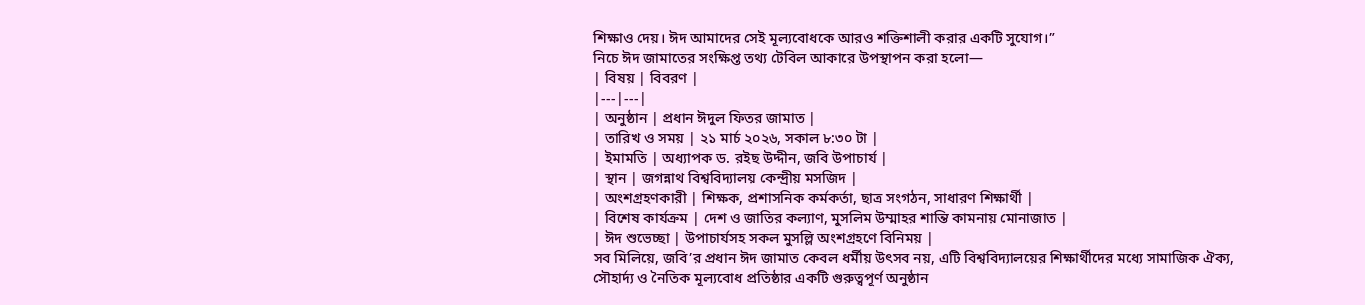শিক্ষাও দেয়। ঈদ আমাদের সেই মূল্যবোধকে আরও শক্তিশালী করার একটি সুযোগ।”
নিচে ঈদ জামাতের সংক্ষিপ্ত তথ্য টেবিল আকারে উপস্থাপন করা হলো—
| বিষয় | বিবরণ |
|---|---|
| অনুষ্ঠান | প্রধান ঈদুল ফিতর জামাত |
| তারিখ ও সময় | ২১ মার্চ ২০২৬, সকাল ৮:৩০ টা |
| ইমামতি | অধ্যাপক ড. রইছ উদ্দীন, জবি উপাচার্য |
| স্থান | জগন্নাথ বিশ্ববিদ্যালয় কেন্দ্রীয় মসজিদ |
| অংশগ্রহণকারী | শিক্ষক, প্রশাসনিক কর্মকর্তা, ছাত্র সংগঠন, সাধারণ শিক্ষার্থী |
| বিশেষ কার্যক্রম | দেশ ও জাতির কল্যাণ, মুসলিম উম্মাহর শান্তি কামনায় মোনাজাত |
| ঈদ শুভেচ্ছা | উপাচার্যসহ সকল মুসল্লি অংশগ্রহণে বিনিময় |
সব মিলিয়ে, জবি’র প্রধান ঈদ জামাত কেবল ধর্মীয় উৎসব নয়, এটি বিশ্ববিদ্যালয়ের শিক্ষার্থীদের মধ্যে সামাজিক ঐক্য, সৌহার্দ্য ও নৈতিক মূল্যবোধ প্রতিষ্ঠার একটি গুরুত্বপূর্ণ অনুষ্ঠান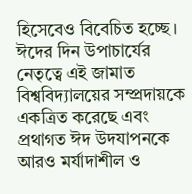হিসেবেও বিবেচিত হচ্ছে। ঈদের দিন উপাচার্যের নেতৃত্বে এই জামাত বিশ্ববিদ্যালয়ের সম্প্রদায়কে একত্রিত করেছে এবং প্রথাগত ঈদ উদযাপনকে আরও মর্যাদাশীল ও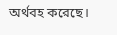অর্থবহ করেছে।